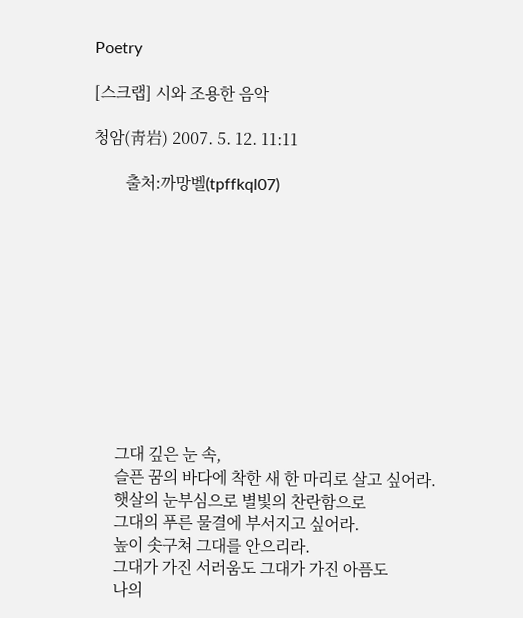Poetry

[스크랩] 시와 조용한 음악

청암(靑岩) 2007. 5. 12. 11:11

        출처:까망벨(tpffkql07)











      그대 깊은 눈 속,
      슬픈 꿈의 바다에 착한 새 한 마리로 살고 싶어라.
      햇살의 눈부심으로 별빛의 찬란함으로
      그대의 푸른 물결에 부서지고 싶어라.
      높이 솟구쳐 그대를 안으리라.
      그대가 가진 서러움도 그대가 가진 아픔도
      나의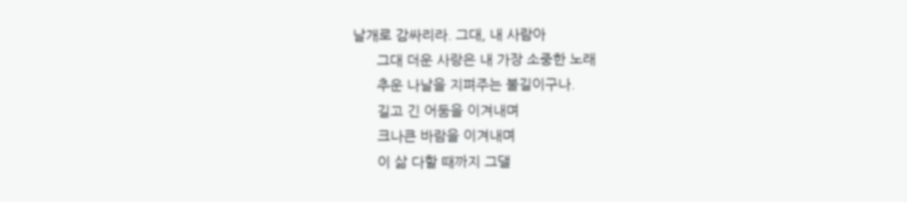날개로 감싸리라. 그대, 내 사람아
      그대 더운 사랑은 내 가장 소중한 노래
      추운 나날을 지펴주는 불길이구나.
      길고 긴 어둠을 이겨내며
      크나큰 바람을 이겨내며
      이 삶 다할 때까지 그댈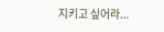지키고 싶어라...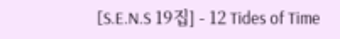[S.E.N.S 19집] - 12 Tides of Time